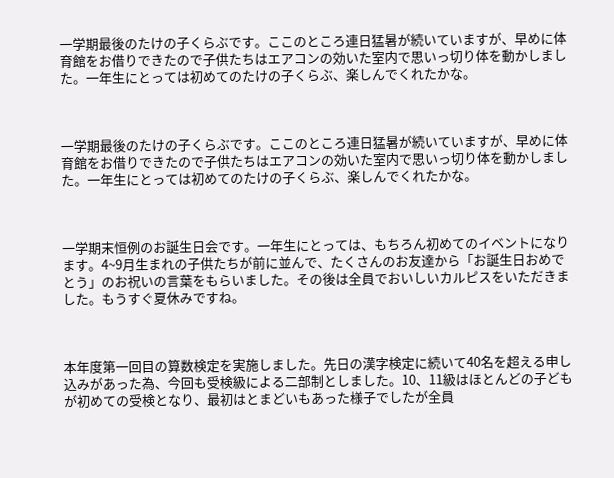一学期最後のたけの子くらぶです。ここのところ連日猛暑が続いていますが、早めに体育館をお借りできたので子供たちはエアコンの効いた室内で思いっ切り体を動かしました。一年生にとっては初めてのたけの子くらぶ、楽しんでくれたかな。



一学期最後のたけの子くらぶです。ここのところ連日猛暑が続いていますが、早めに体育館をお借りできたので子供たちはエアコンの効いた室内で思いっ切り体を動かしました。一年生にとっては初めてのたけの子くらぶ、楽しんでくれたかな。



一学期末恒例のお誕生日会です。一年生にとっては、もちろん初めてのイベントになります。4~9月生まれの子供たちが前に並んで、たくさんのお友達から「お誕生日おめでとう」のお祝いの言葉をもらいました。その後は全員でおいしいカルピスをいただきました。もうすぐ夏休みですね。



本年度第一回目の算数検定を実施しました。先日の漢字検定に続いて40名を超える申し込みがあった為、今回も受検級による二部制としました。10、11級はほとんどの子どもが初めての受検となり、最初はとまどいもあった様子でしたが全員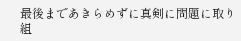最後まであきらめずに真剣に問題に取り組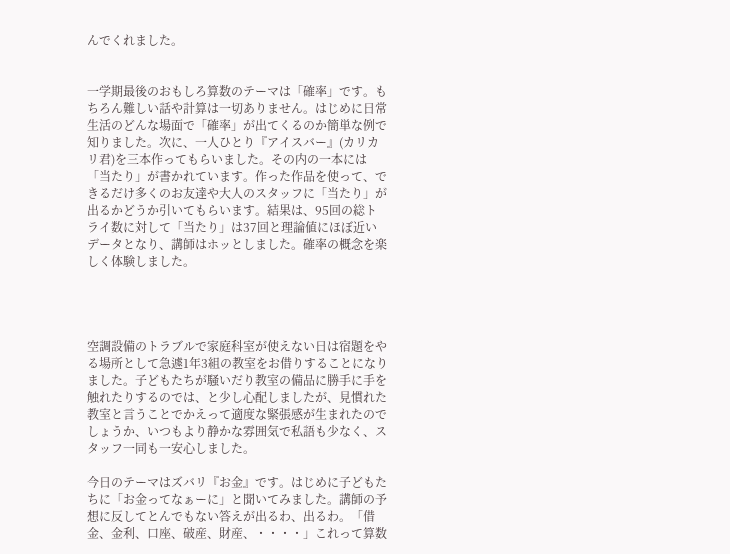んでくれました。


一学期最後のおもしろ算数のテーマは「確率」です。もちろん難しい話や計算は一切ありません。はじめに日常生活のどんな場面で「確率」が出てくるのか簡単な例で知りました。次に、一人ひとり『アイスバー』(カリカリ君)を三本作ってもらいました。その内の一本には「当たり」が書かれています。作った作品を使って、できるだけ多くのお友達や大人のスタッフに「当たり」が出るかどうか引いてもらいます。結果は、95回の総トライ数に対して「当たり」は37回と理論値にほぼ近いデータとなり、講師はホッとしました。確率の概念を楽しく体験しました。




空調設備のトラブルで家庭科室が使えない日は宿題をやる場所として急遽1年3組の教室をお借りすることになりました。子どもたちが騒いだり教室の備品に勝手に手を触れたりするのでは、と少し心配しましたが、見慣れた教室と言うことでかえって適度な緊張感が生まれたのでしょうか、いつもより静かな雰囲気で私語も少なく、スタッフ一同も一安心しました。

今日のテーマはズバリ『お金』です。はじめに子どもたちに「お金ってなぁーに」と聞いてみました。講師の予想に反してとんでもない答えが出るわ、出るわ。「借金、金利、口座、破産、財産、・・・・」これって算数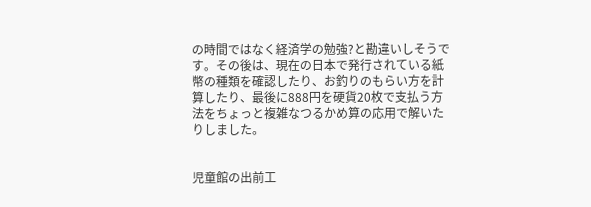の時間ではなく経済学の勉強?と勘違いしそうです。その後は、現在の日本で発行されている紙幣の種類を確認したり、お釣りのもらい方を計算したり、最後に888円を硬貨20枚で支払う方法をちょっと複雑なつるかめ算の応用で解いたりしました。


児童館の出前工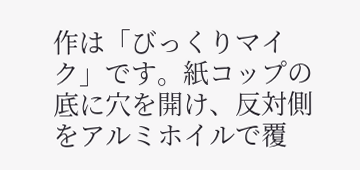作は「びっくりマイク」です。紙コップの底に穴を開け、反対側をアルミホイルで覆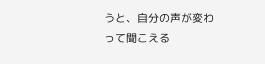うと、自分の声が変わって聞こえる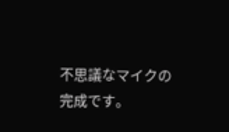不思議なマイクの完成です。